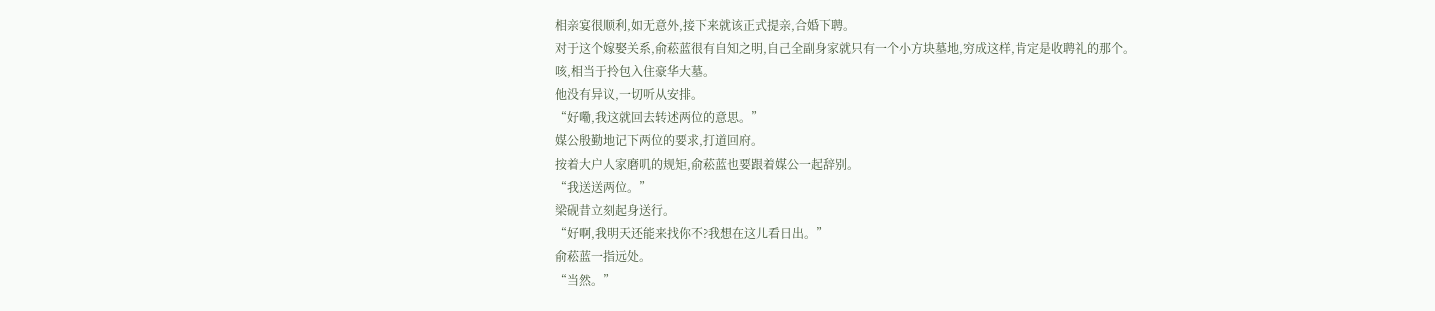相亲宴很顺利,如无意外,接下来就该正式提亲,合婚下聘。
对于这个嫁娶关系,俞菘蓝很有自知之明,自己全副身家就只有一个小方块墓地,穷成这样,肯定是收聘礼的那个。
咳,相当于拎包入住豪华大墓。
他没有异议,一切听从安排。
“好嘞,我这就回去转述两位的意思。”
媒公殷勤地记下两位的要求,打道回府。
按着大户人家磨叽的规矩,俞菘蓝也要跟着媒公一起辞别。
“我送送两位。”
梁砚昔立刻起身送行。
“好啊,我明天还能来找你不?我想在这儿看日出。”
俞菘蓝一指远处。
“当然。”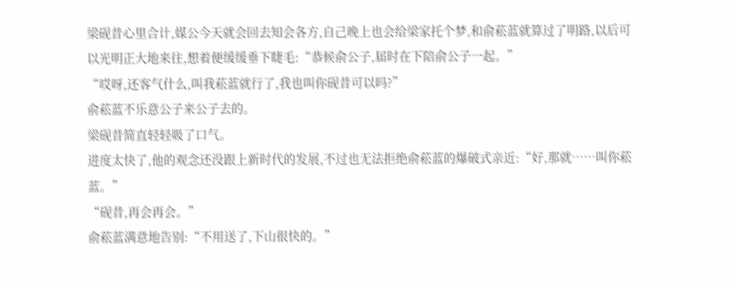梁砚昔心里合计,媒公今天就会回去知会各方,自己晚上也会给梁家托个梦,和俞菘蓝就算过了明路,以后可以光明正大地来往,想着便缓缓垂下睫毛:“恭候俞公子,届时在下陪俞公子一起。”
“哎呀,还客气什么,叫我菘蓝就行了,我也叫你砚昔可以吗?”
俞菘蓝不乐意公子来公子去的。
梁砚昔简直轻轻吸了口气。
进度太快了,他的观念还没跟上新时代的发展,不过也无法拒绝俞菘蓝的爆破式亲近:“好,那就……叫你菘蓝。”
“砚昔,再会再会。”
俞菘蓝满意地告别:“不用送了,下山很快的。”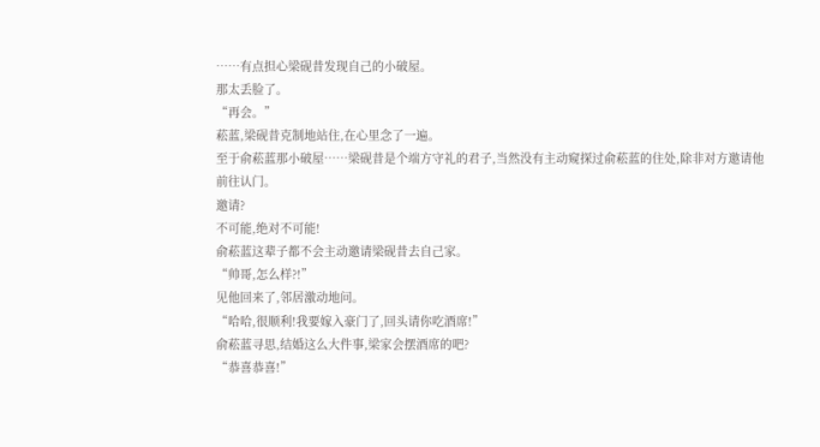……有点担心梁砚昔发现自己的小破屋。
那太丢脸了。
“再会。”
菘蓝,梁砚昔克制地站住,在心里念了一遍。
至于俞菘蓝那小破屋……梁砚昔是个端方守礼的君子,当然没有主动窥探过俞菘蓝的住处,除非对方邀请他前往认门。
邀请?
不可能,绝对不可能!
俞菘蓝这辈子都不会主动邀请梁砚昔去自己家。
“帅哥,怎么样?!”
见他回来了,邻居激动地问。
“哈哈,很顺利!我要嫁入豪门了,回头请你吃酒席!”
俞菘蓝寻思,结婚这么大件事,梁家会摆酒席的吧?
“恭喜恭喜!”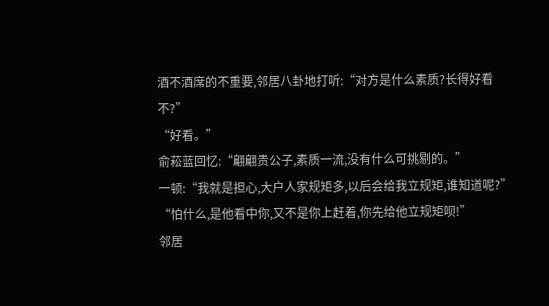酒不酒席的不重要,邻居八卦地打听:“对方是什么素质?长得好看不?”
“好看。”
俞菘蓝回忆:“翩翩贵公子,素质一流,没有什么可挑剔的。”
一顿:“我就是担心,大户人家规矩多,以后会给我立规矩,谁知道呢?”
“怕什么,是他看中你,又不是你上赶着,你先给他立规矩呗!”
邻居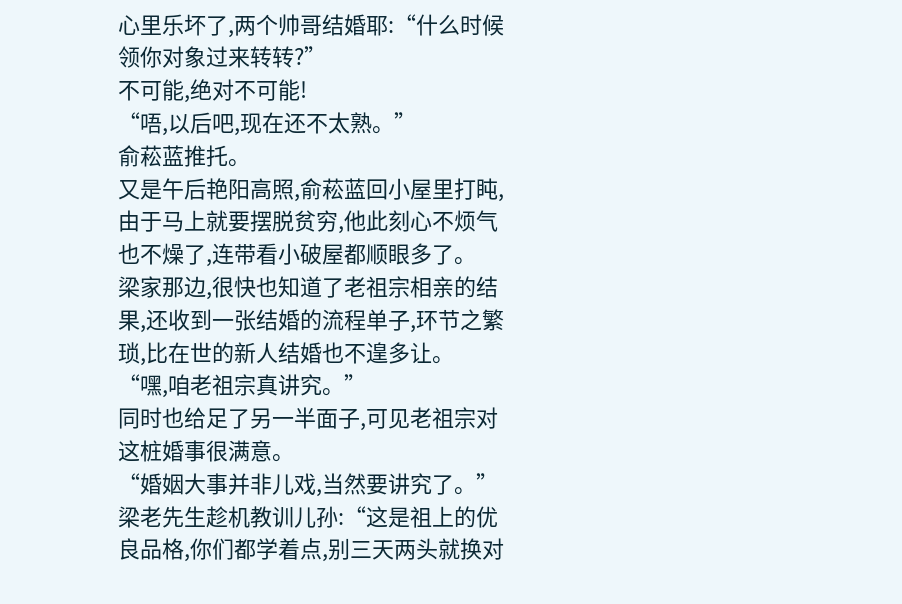心里乐坏了,两个帅哥结婚耶:“什么时候领你对象过来转转?”
不可能,绝对不可能!
“唔,以后吧,现在还不太熟。”
俞菘蓝推托。
又是午后艳阳高照,俞菘蓝回小屋里打盹,由于马上就要摆脱贫穷,他此刻心不烦气也不燥了,连带看小破屋都顺眼多了。
梁家那边,很快也知道了老祖宗相亲的结果,还收到一张结婚的流程单子,环节之繁琐,比在世的新人结婚也不遑多让。
“嘿,咱老祖宗真讲究。”
同时也给足了另一半面子,可见老祖宗对这桩婚事很满意。
“婚姻大事并非儿戏,当然要讲究了。”
梁老先生趁机教训儿孙:“这是祖上的优良品格,你们都学着点,别三天两头就换对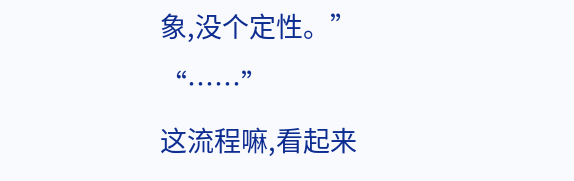象,没个定性。”
“……”
这流程嘛,看起来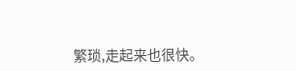繁琐,走起来也很快。